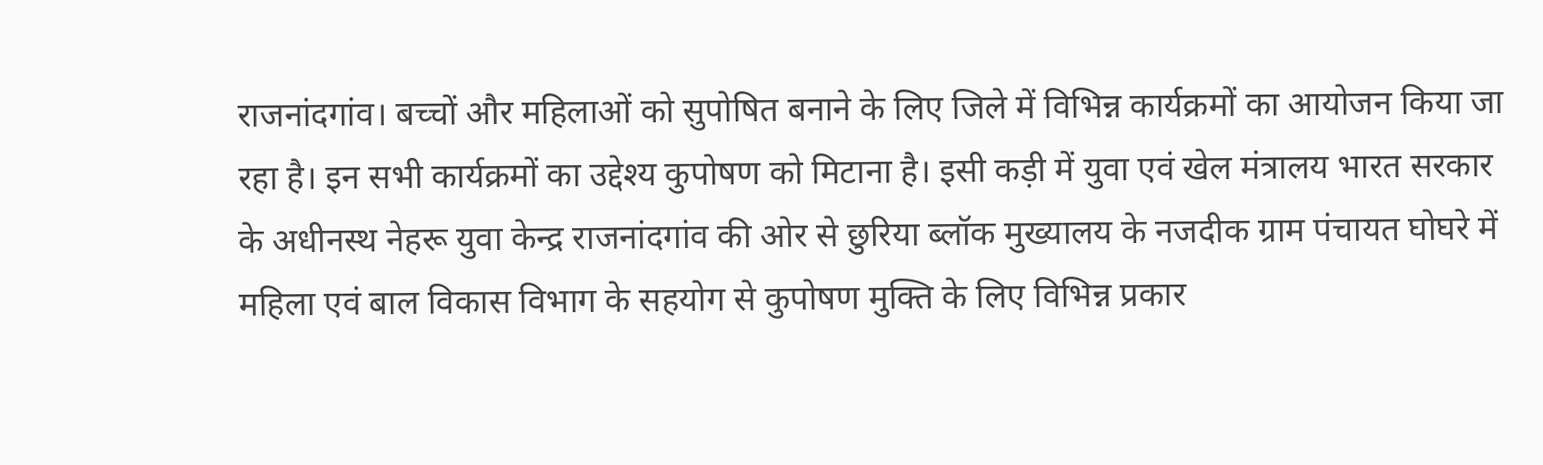राजनांदगांव। बच्चों और महिलाओं को सुपोषित बनाने के लिए जिले में विभिन्न कार्यक्रमों का आयोजन किया जा रहा है। इन सभी कार्यक्रमों का उद्देश्य कुपोषण को मिटाना है। इसी कड़ी में युवा एवं खेल मंत्रालय भारत सरकार के अधीनस्थ नेहरू युवा केन्द्र राजनांदगांव की ओर से छुरिया ब्लॉक मुख्यालय के नजदीक ग्राम पंचायत घोघरे में महिला एवं बाल विकास विभाग के सहयोग से कुपोषण मुक्ति के लिए विभिन्न प्रकार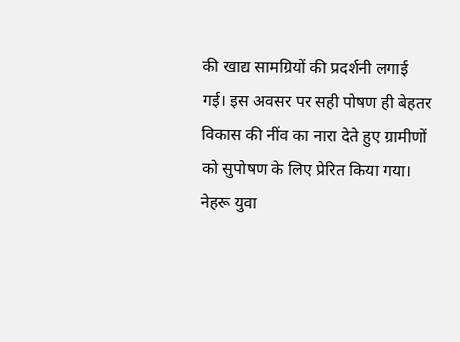की खाद्य सामग्रियों की प्रदर्शनी लगाई गई। इस अवसर पर सही पोषण ही बेहतर विकास की नींव का नारा देते हुए ग्रामीणों को सुपोषण के लिए प्रेरित किया गया। नेहरू युवा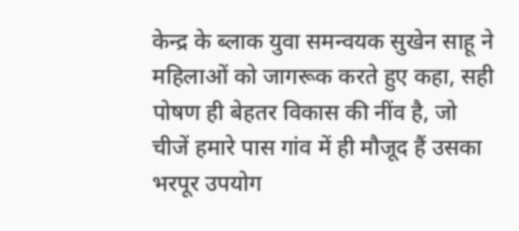केन्द्र के ब्लाक युवा समन्वयक सुखेन साहू ने महिलाओं को जागरूक करते हुए कहा, सही पोषण ही बेहतर विकास की नींव है, जो चीजें हमारे पास गांव में ही मौजूद हैं उसका भरपूर उपयोग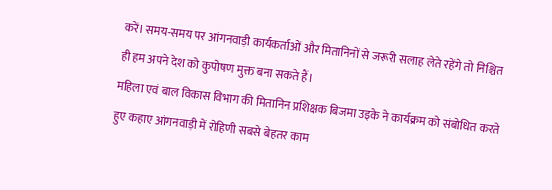करें। समय-समय पर आंगनवाड़ी कार्यकर्ताओं और मितानिनों से जरूरी सलाह लेते रहेंगे तो निश्चित ही हम अपने देश को कुपोषण मुक्त बना सकते हैं।
महिला एवं बाल विकास विभाग की मितानिन प्रशिक्षक बिजमा उइके ने कार्यक्रम को संबोधित करते हुए कहाए आंगनवाड़ी में रोहिणी सबसे बेहतर काम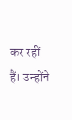कर रहीं हैं। उन्होंने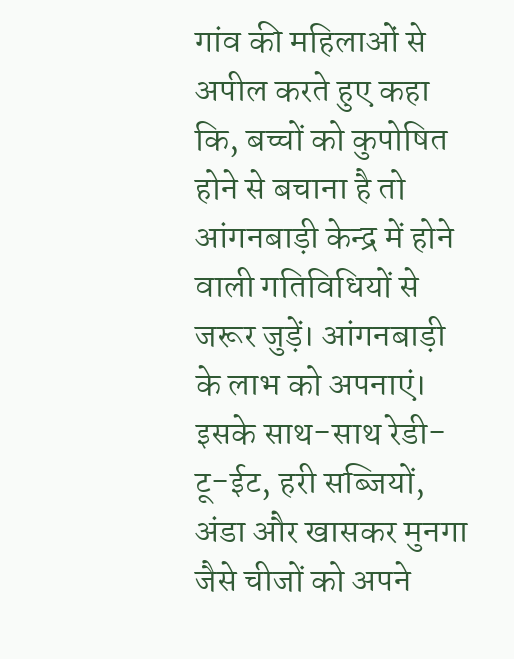गांव की महिलाओं से अपील करते हुए कहा कि, बच्चों को कुपोषित होने से बचाना है तो आंगनबाड़ी केन्द्र में होने वाली गतिविधियों से जरूर जुड़ें। आंगनबाड़ी के लाभ को अपनाएं। इसके साथ-साथ रेडी-टू-ईट, हरी सब्जियों, अंडा और खासकर मुनगा जैसे चीजों को अपने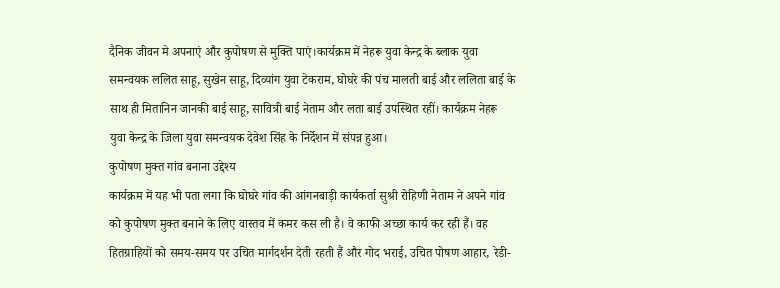दैनिक जीवन मे अपनाएं और कुपोषण से मुक्ति पाएं।कार्यक्रम में नेहरू युवा केन्द्र के ब्लाक युवा समन्वयक ललित साहू, सुखेन साहू, दिव्यांग युवा टेकराम, घोघरे की पंच मालती बाई और ललिता बाई के साथ ही मितानिन जानकी बाई साहू, सावित्री बाई नेताम और लता बाई उपस्थित रहीं। कार्यक्रम नेहरू युवा केन्द्र के जिला युवा समन्वयक देवेश सिंह के निर्देशन में संपन्न हुआ।
कुपोषण मुक्त गांव बनाना उद्देश्य
कार्यक्रम में यह भी पता लगा कि घोघरे गांव की आंगनबाड़ी कार्यकर्ता सुश्री रोहिणी नेताम ने अपने गांव को कुपोषण मुक्त बनाने के लिए वास्तव में कमर कस ली है। वे काफी अच्छा कार्य कर रही हैं। वह हितग्राहियों को समय-समय पर उचित मार्गदर्शन देती रहती हैं और गोद भराई, उचित पोषण आहार, रेडी-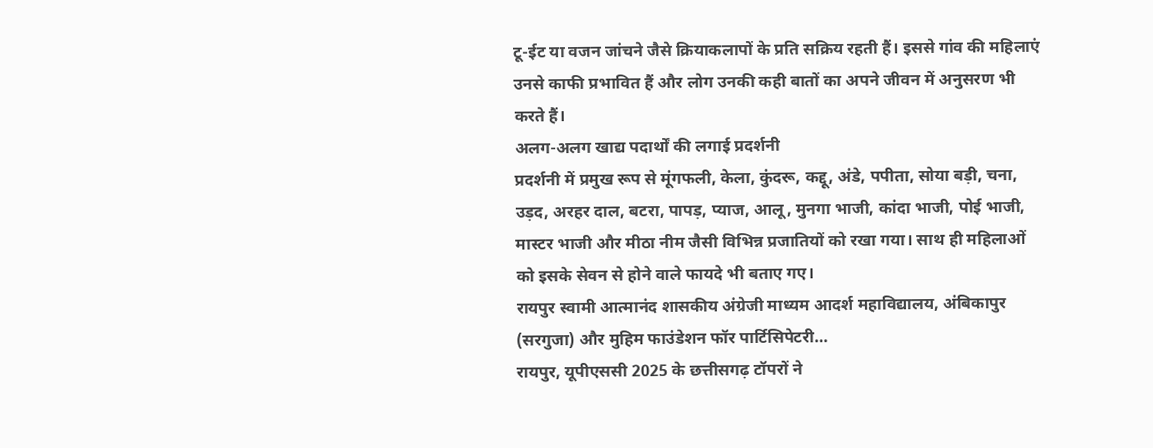टू-ईट या वजन जांचने जैसे क्रियाकलापों के प्रति सक्रिय रहती हैं। इससे गांव की महिलाएं उनसे काफी प्रभावित हैं और लोग उनकी कही बातों का अपने जीवन में अनुसरण भी करते हैं।
अलग-अलग खाद्य पदार्थों की लगाई प्रदर्शनी
प्रदर्शनी में प्रमुख रूप से मूंगफली, केला, कुंदरू, कद्दू, अंडे, पपीता, सोया बड़ी, चना, उड़द, अरहर दाल, बटरा, पापड़, प्याज, आलू, मुनगा भाजी, कांदा भाजी, पोई भाजी, मास्टर भाजी और मीठा नीम जैसी विभिन्न प्रजातियों को रखा गया। साथ ही महिलाओं को इसके सेवन से होने वाले फायदे भी बताए गए।
रायपुर स्वामी आत्मानंद शासकीय अंग्रेजी माध्यम आदर्श महाविद्यालय, अंबिकापुर (सरगुजा) और मुहिम फाउंडेशन फॉर पार्टिसिपेटरी…
रायपुर, यूपीएससी 2025 के छत्तीसगढ़ टॉपरों ने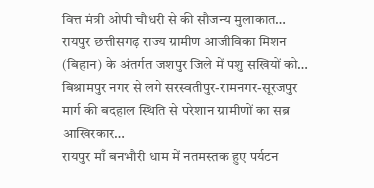वित्त मंत्री ओपी चौधरी से की सौजन्य मुलाकात…
रायपुर छत्तीसगढ़ राज्य ग्रामीण आजीविका मिशन (बिहान) के अंतर्गत जशपुर जिले में पशु सखियों को…
बिश्रामपुर नगर से लगे सरस्वतीपुर-रामनगर-सूरजपुर मार्ग की बदहाल स्थिति से परेशान ग्रामीणों का सब्र आखिरकार…
रायपुर माँ बनभौरी धाम में नतमस्तक हुए पर्यटन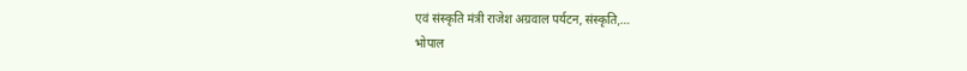एवं संस्कृति मंत्री राजेश अग्रवाल पर्यटन, संस्कृति,…
भोपाल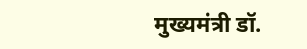मुख्यमंत्री डॉ.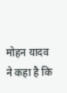मोहन यादव ने कहा है कि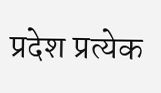प्रदेश प्रत्येक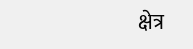क्षेत्र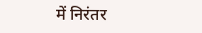में निरंतर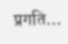प्रगति…